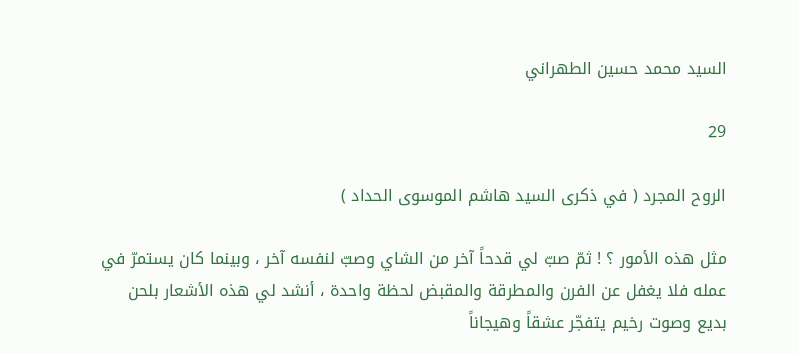السيد محمد حسين الطهراني

29

الروح المجرد ( في ذكرى السيد هاشم الموسوى الحداد )

مثل هذه الأمور ؟ ! ثمّ صبّ لي قدحاً آخر من الشاي وصبّ لنفسه آخر ، وبينما كان يستمرّ في عمله فلا يغفل عن الفرن والمطرقة والمقبض لحظة واحدة ، أنشد لي هذه الأشعار بلحن بديع وصوت رخيم يتفجّر عشقاً وهيجاناً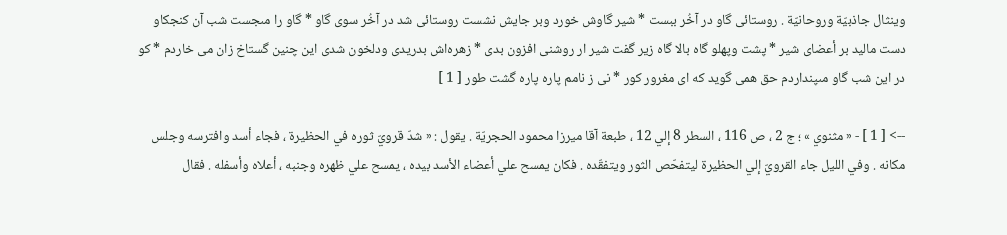وينثال جاذبيّة وروحانيّة . روستائى گاو در آخُر ببست * شير گاوش خورد وبر جايش نشست روستائى شد در آخُر سوى گاو * گاو را مىجست شب آن كنجكاو دست ماليد بر أعضاى شير * پشت وپهلو گاه بالا گاه زير گفت شير ار روشنى افزون بدى * زهره‌اش بدريدى ودلخون شدى اين چنين گستاخ زان مى خاردم * كو در اين شب گاو مىپنداردم حق همى گويد كه اى مغرور كور * نى ز نامم پاره پاره گشت طور [ 1 ]

--> [ 1 ] - « مثنوي » ؛ ج 2 ، ص 116 ، السطر 8 إلي 12 ، طبعة آقا ميرزا محمود الحجريّة . يقول : « شدّ قرويّ ثوره في الحظيرة ، فجاء أسد وافترسه وجلس مكانه . وفي الليل جاء القرويّ إلي الحظيرة ليتفحّص الثور ويتفقّده . فكان يمسح علي أعضاء الأسد بيده ، يمسح علي ظهره وجنبه ، أعلاه وأسفله . فقال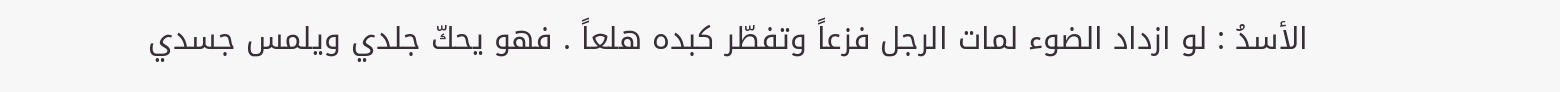الأسدُ : لو ازداد الضوء لمات الرجل فزعاً وتفطّر كبده هلعاً . فهو يحكّ جلدي ويلمس جسدي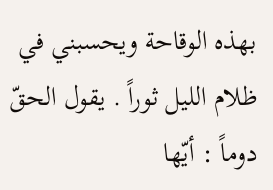بهذه الوقاحة ويحسبني في ظلام الليل ثوراً . يقول الحقّ دوماً : أيّها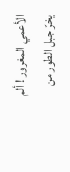الأعمي المغرور ! ألم يخرّ جبل الطور من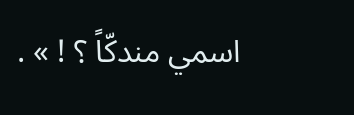اسمي مندكّاً ؟ ! » .